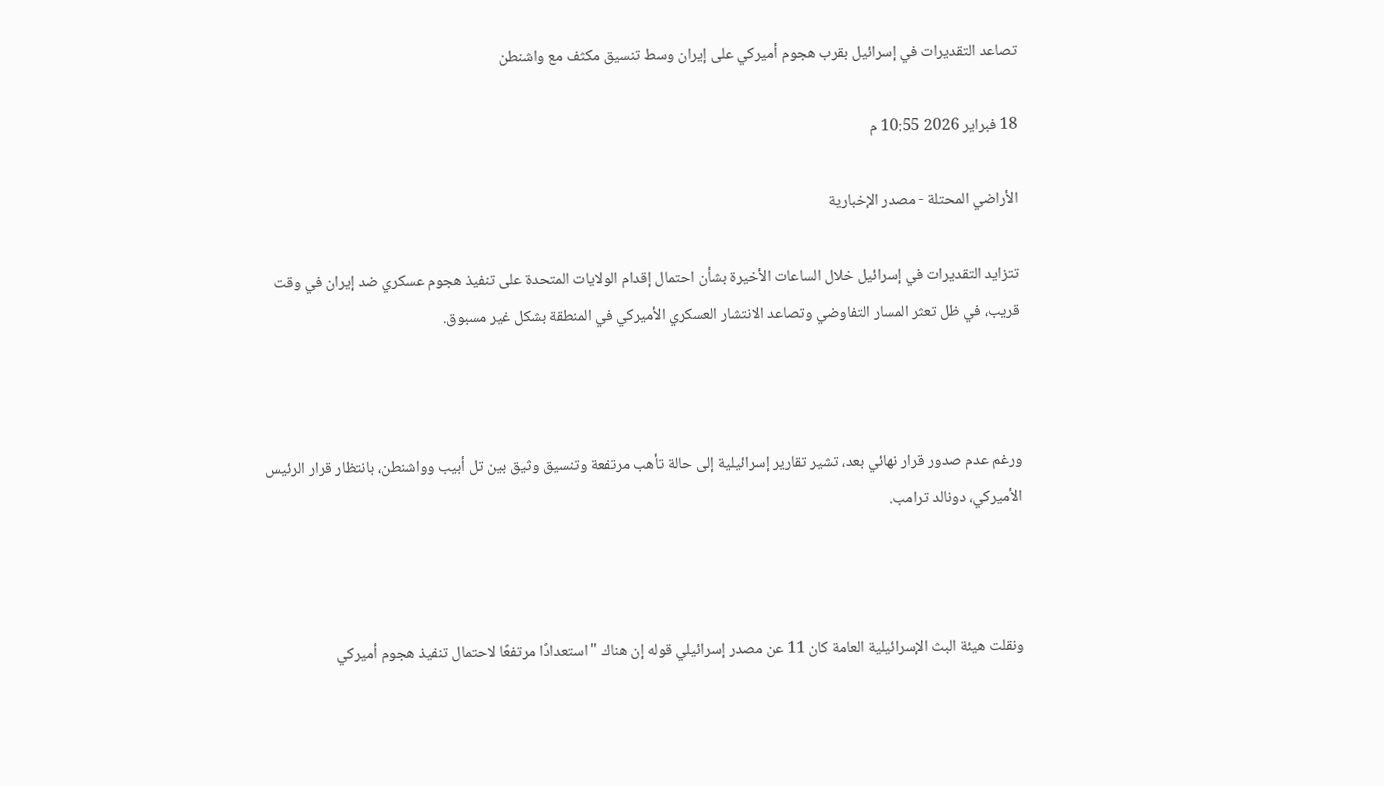تصاعد التقديرات في إسرائيل بقرب هجوم أميركي على إيران وسط تنسيق مكثف مع واشنطن

18 فبراير 2026 10:55 م

الأراضي المحتلة - مصدر الإخبارية

تتزايد التقديرات في إسرائيل خلال الساعات الأخيرة بشأن احتمال إقدام الولايات المتحدة على تنفيذ هجوم عسكري ضد إيران في وقت قريب، في ظل تعثر المسار التفاوضي وتصاعد الانتشار العسكري الأميركي في المنطقة بشكل غير مسبوق.



ورغم عدم صدور قرار نهائي بعد، تشير تقارير إسرائيلية إلى حالة تأهب مرتفعة وتنسيق وثيق بين تل أبيب وواشنطن، بانتظار قرار الرئيس الأميركي، دونالد ترامب.



ونقلت هيئة البث الإسرائيلية العامة كان 11 عن مصدر إسرائيلي قوله إن هناك "استعدادًا مرتفعًا لاحتمال تنفيذ هجوم أميركي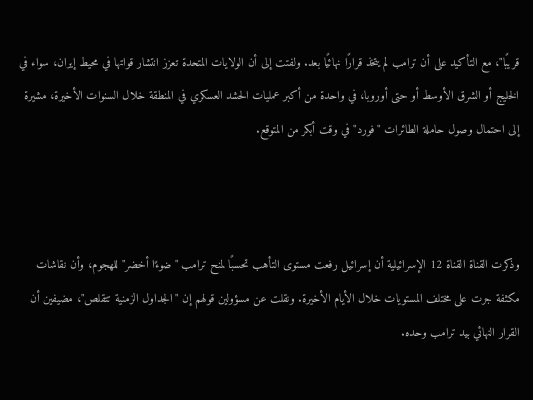قريبًا"، مع التأكيد على أن ترامب لم يتخذ قرارًا نهائيًا بعد. ولفتت إلى أن الولايات المتحدة تعزز انتشار قواتها في محيط إيران، سواء في الخليج أو الشرق الأوسط أو حتى أوروبا، في واحدة من أكبر عمليات الحشد العسكري في المنطقة خلال السنوات الأخيرة، مشيرة إلى احتمال وصول حاملة الطائرات "فورد" في وقت أبكر من المتوقع.



وذكرت القناة القناة 12 الإسرائيلية أن إسرائيل رفعت مستوى التأهب تحسبًا لمنح ترامب "ضوءًا أخضر" للهجوم، وأن نقاشات مكثفة جرت على مختلف المستويات خلال الأيام الأخيرة. ونقلت عن مسؤولين قولهم إن "الجداول الزمنية تتقلص"، مضيفين أن القرار النهائي بيد ترامب وحده.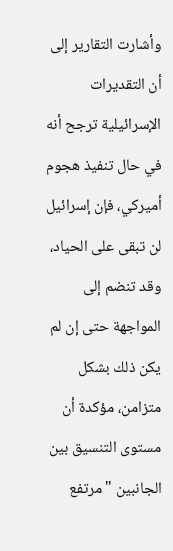وأشارت التقارير إلى أن التقديرات الإسرائيلية ترجح أنه في حال تنفيذ هجوم أميركي، فإن إسرائيل لن تبقى على الحياد، وقد تنضم إلى المواجهة حتى إن لم يكن ذلك بشكل متزامن، مؤكدة أن مستوى التنسيق بين الجانبين "مرتفع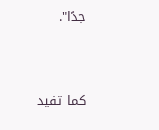جدًا".



كما تفيد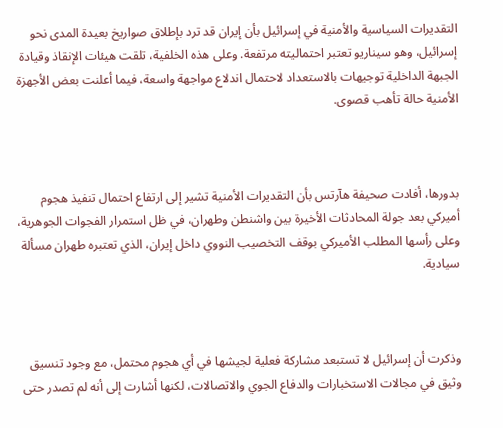التقديرات السياسية والأمنية في إسرائيل بأن إيران قد ترد بإطلاق صواريخ بعيدة المدى نحو إسرائيل، وهو سيناريو تعتبر احتماليته مرتفعة. وعلى هذه الخلفية، تلقت هيئات الإنقاذ وقيادة الجبهة الداخلية توجيهات بالاستعداد لاحتمال اندلاع مواجهة واسعة، فيما أعلنت بعض الأجهزة الأمنية حالة تأهب قصوى.



بدورها، أفادت صحيفة هآرتس بأن التقديرات الأمنية تشير إلى ارتفاع احتمال تنفيذ هجوم أميركي بعد جولة المحادثات الأخيرة بين واشنطن وطهران، في ظل استمرار الفجوات الجوهرية، وعلى رأسها المطلب الأميركي بوقف التخصيب النووي داخل إيران، الذي تعتبره طهران مسألة سيادية.



وذكرت أن إسرائيل لا تستبعد مشاركة فعلية لجيشها في أي هجوم محتمل، مع وجود تنسيق وثيق في مجالات الاستخبارات والدفاع الجوي والاتصالات، لكنها أشارت إلى أنه لم تصدر حتى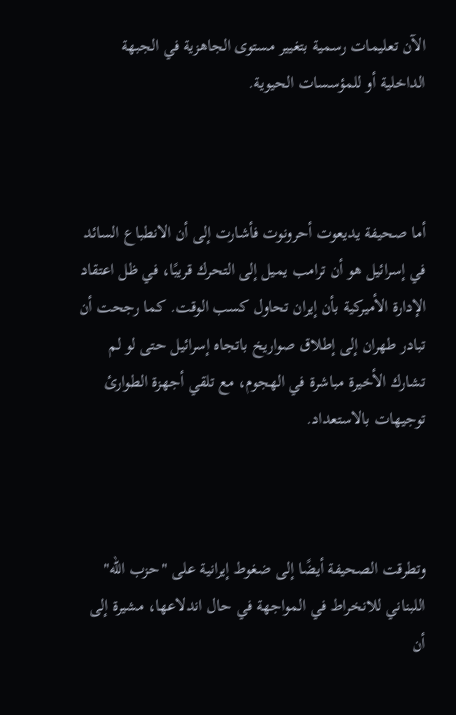الآن تعليمات رسمية بتغيير مستوى الجاهزية في الجبهة الداخلية أو للمؤسسات الحيوية.



أما صحيفة يديعوت أحرونوت فأشارت إلى أن الانطباع السائد في إسرائيل هو أن ترامب يميل إلى التحرك قريبًا، في ظل اعتقاد الإدارة الأميركية بأن إيران تحاول كسب الوقت. كما رجحت أن تبادر طهران إلى إطلاق صواريخ باتجاه إسرائيل حتى لو لم تشارك الأخيرة مباشرة في الهجوم، مع تلقي أجهزة الطوارئ توجيهات بالاستعداد.



وتطرقت الصحيفة أيضًا إلى ضغوط إيرانية على "حزب الله" اللبناني للانخراط في المواجهة في حال اندلاعها، مشيرة إلى أن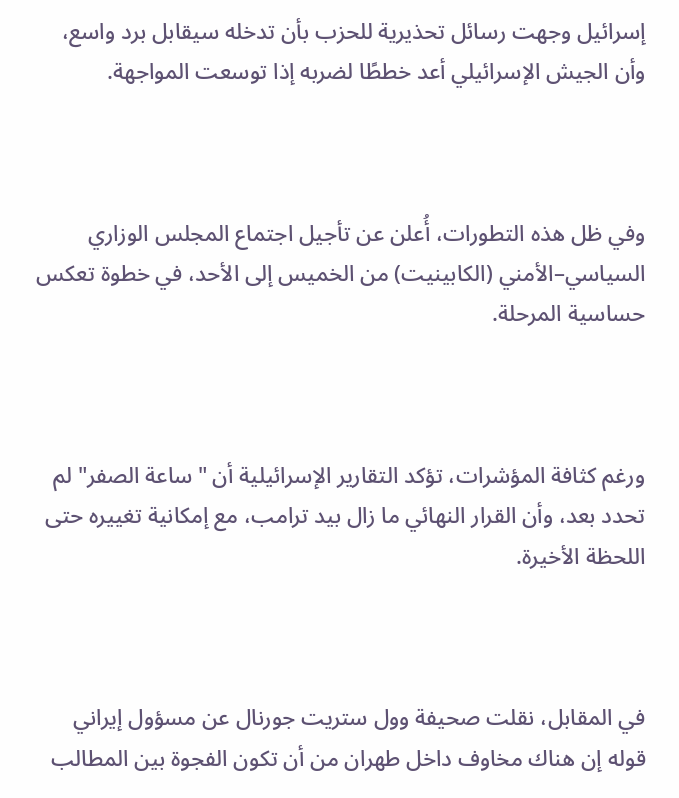إسرائيل وجهت رسائل تحذيرية للحزب بأن تدخله سيقابل برد واسع، وأن الجيش الإسرائيلي أعد خططًا لضربه إذا توسعت المواجهة.



وفي ظل هذه التطورات، أُعلن عن تأجيل اجتماع المجلس الوزاري السياسي–الأمني (الكابينيت) من الخميس إلى الأحد، في خطوة تعكس حساسية المرحلة.



ورغم كثافة المؤشرات، تؤكد التقارير الإسرائيلية أن "ساعة الصفر" لم تحدد بعد، وأن القرار النهائي ما زال بيد ترامب، مع إمكانية تغييره حتى اللحظة الأخيرة.



في المقابل، نقلت صحيفة وول ستريت جورنال عن مسؤول إيراني قوله إن هناك مخاوف داخل طهران من أن تكون الفجوة بين المطالب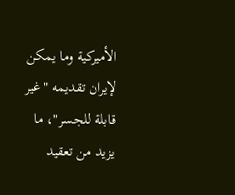الأميركية وما يمكن لإيران تقديمه "غير قابلة للجسر"، ما يزيد من تعقيد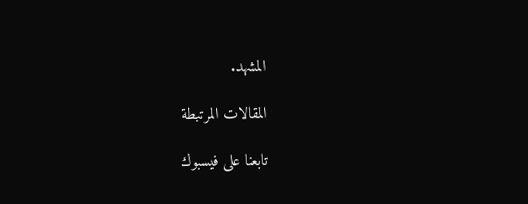المشهد.

المقالات المرتبطة

تابعنا على فيسبوك